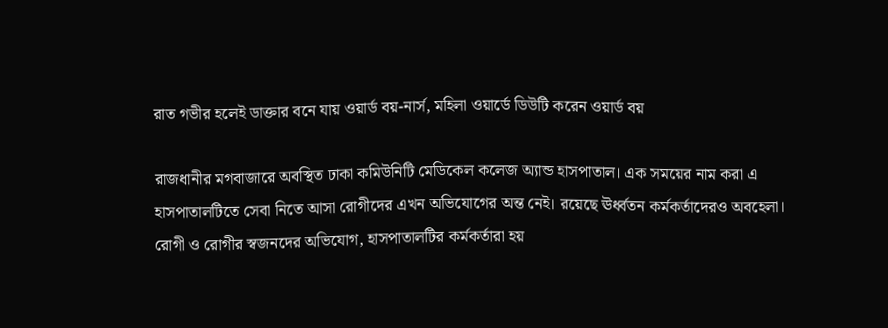রাত গভীর হলেই ডাক্তার বনে যায় ওয়ার্ড বয়-নার্স, মহিলা ওয়ার্ডে ডিউটি করেন ওয়ার্ড বয়

রাজধানীর মগবাজারে অবস্থিত ঢাকা কমিউনিটি মেডিকেল কলেজ অ্যান্ড হাসপাতাল। এক সময়ের নাম করা এ হাসপাতালটিতে সেবা নিতে আসা রোগীদের এখন অভিযোগের অন্ত নেই। রয়েছে ঊর্ধ্বতন কর্মকর্তাদেরও অবহেলা।
রোগী ও রোগীর স্বজনদের অভিযোগ, হাসপাতালটির কর্মকর্তারা হয়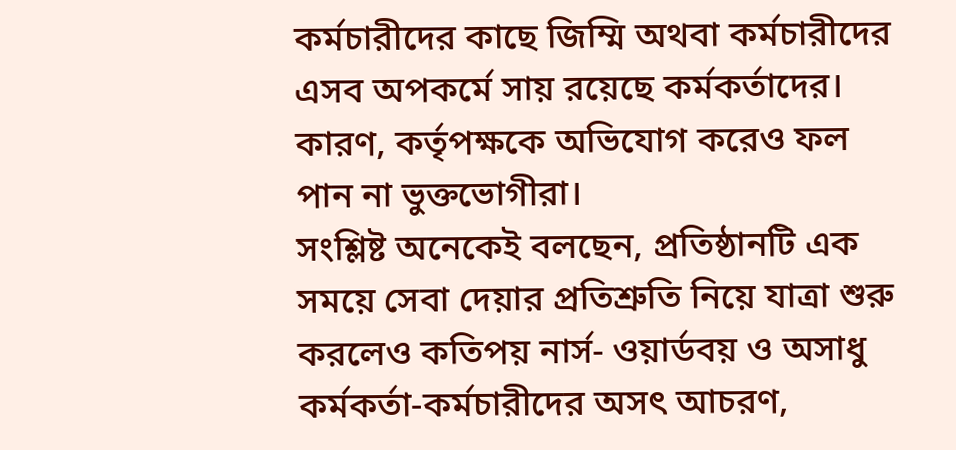কর্মচারীদের কাছে জিম্মি অথবা কর্মচারীদের এসব অপকর্মে সায় রয়েছে কর্মকর্তাদের। কারণ, কর্তৃপক্ষকে অভিযোগ করেও ফল পান না ভুক্তভোগীরা।
সংশ্লিষ্ট অনেকেই বলছেন, প্রতিষ্ঠানটি এক সময়ে সেবা দেয়ার প্রতিশ্রুতি নিয়ে যাত্রা শুরু করলেও কতিপয় নার্স- ওয়ার্ডবয় ও অসাধু কর্মকর্তা-কর্মচারীদের অসৎ আচরণ,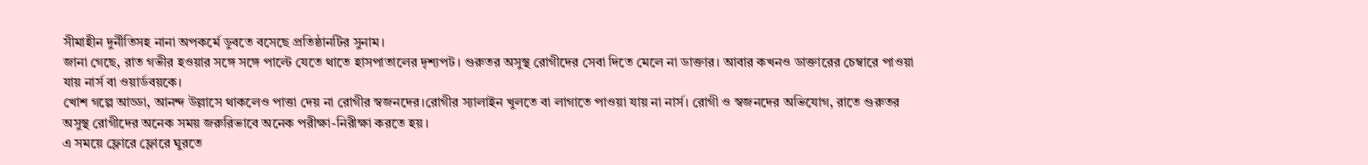সীমাহীন দুর্নীতিসহ নানা অপকর্মে ডুবতে বসেছে প্রতিষ্ঠানটির সুনাম।
জানা গেছে, রাত গভীর হওয়ার সঙ্গে সঙ্গে পাল্টে যেতে থাতে হাসপাতালের দৃশ্যপট। গুরুতর অসুস্থ রোগীদের সেবা দিতে মেলে না ডাক্তার। আবার কখনও ডাক্তারের চেম্বারে পাওয়া যায় নার্স বা ওয়ার্ডবয়কে।
খোশ গল্পে আড্ডা, আনন্দ উল্লাসে থাকলেও পাত্তা দেয় না রোগীর স্বজনদের।রোগীর স্যালাইন খুলতে বা লাগাতে পাওয়া যায় না নার্স। রোগী ও স্বজনদের অভিযোগ, রাতে গুরুতর অসুস্থ রোগীদের অনেক সময় জরুরিভাবে অনেক পরীক্ষা-নিরীক্ষা করতে হয়।
এ সময়ে ফ্লোরে ফ্লোরে ঘুরতে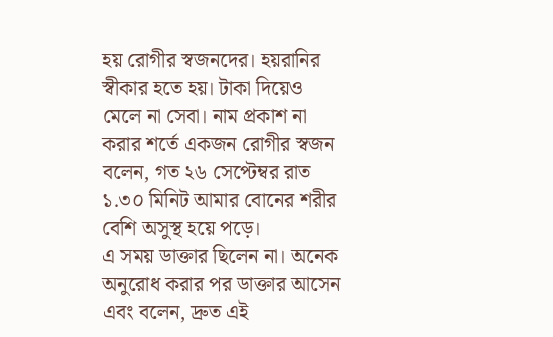হয় রোগীর স্বজনদের। হয়রানির স্বীকার হতে হয়। টাকা দিয়েও মেলে না সেবা। নাম প্রকাশ না করার শর্তে একজন রোগীর স্বজন বলেন, গত ২৬ সেপ্টেম্বর রাত ১.৩০ মিনিট আমার বোনের শরীর বেশি অসুস্থ হয়ে পড়ে।
এ সময় ডাক্তার ছিলেন না। অনেক অনুরোধ করার পর ডাক্তার আসেন এবং বলেন, দ্রুত এই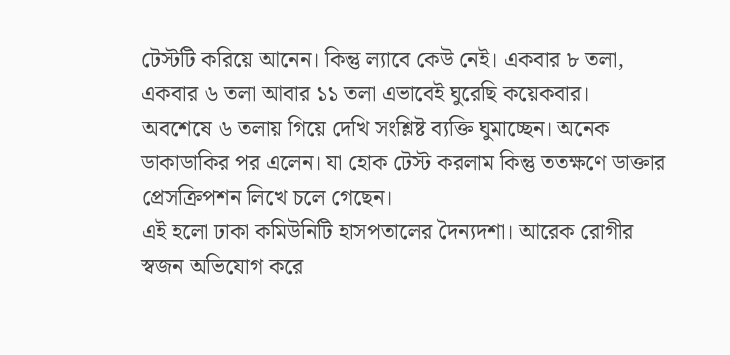টেস্টটি করিয়ে আনেন। কিন্তু ল্যাবে কেউ নেই। একবার ৮ তলা, একবার ৬ তলা আবার ১১ তলা এভাবেই ঘুরেছি কয়েকবার।
অবশেষে ৬ তলায় গিয়ে দেখি সংশ্লিষ্ট ব্যক্তি ঘুমাচ্ছেন। অনেক ডাকাডাকির পর এলেন। যা হোক টেস্ট করলাম কিন্তু ততক্ষণে ডাক্তার প্রেসক্রিপশন লিখে চলে গেছেন।
এই হলো ঢাকা কমিউনিটি হাসপতালের দৈন্যদশা। আরেক রোগীর স্বজন অভিযোগ করে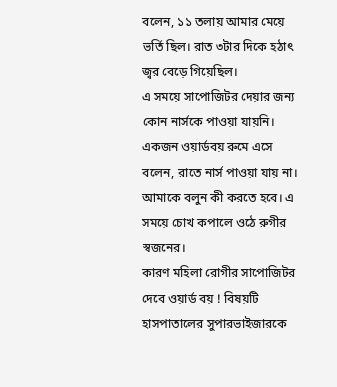বলেন, ১১ তলায় আমার মেয়ে ভর্তি ছিল। রাত ৩টার দিকে হঠাৎ জ্বর বেড়ে গিয়েছিল।
এ সময়ে সাপোজিটর দেয়ার জন্য কোন নার্সকে পাওয়া যায়নি। একজন ওয়ার্ডবয় রুমে এসে বলেন, রাতে নার্স পাওয়া যায় না। আমাকে বলুন কী করতে হবে। এ সময়ে চোখ কপালে ওঠে রুগীর স্বজনের।
কারণ মহিলা রোগীর সাপোজিটর দেবে ওয়ার্ড বয় ! বিষয়টি হাসপাতালের সুপারভাইজারকে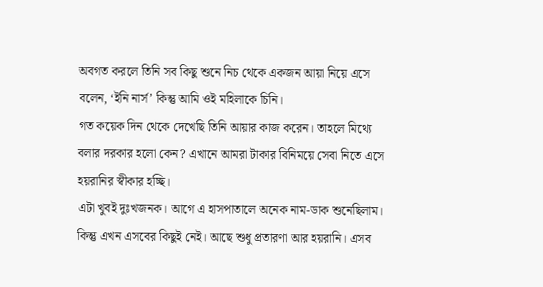অবগত করলে তিনি সব কিছু শুনে নিচ থেকে একজন আয়া নিয়ে এসে বলেন, ‘ইনি নার্স’ কিন্তু আমি ওই মহিলাকে চিনি।
গত কয়েক দিন থেকে দেখেছি তিনি আয়ার কাজ করেন। তাহলে মিথ্যে বলার দরকার হলো কেন? এখানে আমরা টাকার বিনিময়ে সেবা নিতে এসে হয়রানির স্বীকার হচ্ছি।
এটা খুবই দুঃখজনক। আগে এ হাসপাতালে অনেক নাম-ডাক শুনেছিলাম। কিন্তু এখন এসবের কিছুই নেই। আছে শুধু প্রতারণা আর হয়রানি। এসব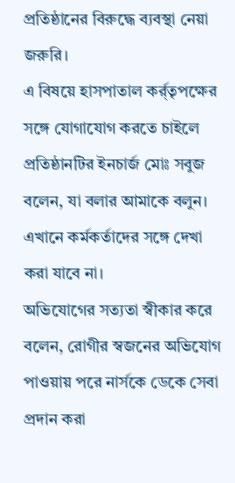প্রতিষ্ঠানের বিরুদ্ধে ব্যবস্থা নেয়া জরুরি।
এ বিষয়ে হাসপাতাল কর্র্তৃপক্ষের সঙ্গে যোগাযোগ করতে চাইলে প্রতিষ্ঠানটির ইনচার্জ মোঃ সবুজ বলেন, যা বলার আমাকে বলুন। এখানে কর্মকর্তাদের সঙ্গে দেখা করা যাবে না।
অভিযোগের সত্যতা স্বীকার করে বলেন, রোগীর স্বজনের অভিযোগ পাওয়ায় পরে নার্সকে ডেকে সেবা প্রদান করা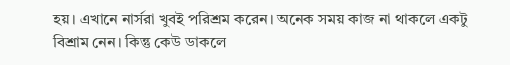হয়। এখানে নার্সরা খুবই পরিশ্রম করেন। অনেক সময় কাজ না থাকলে একটু বিশ্রাম নেন। কিন্তু কেউ ডাকলে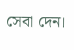সেবা দেন।